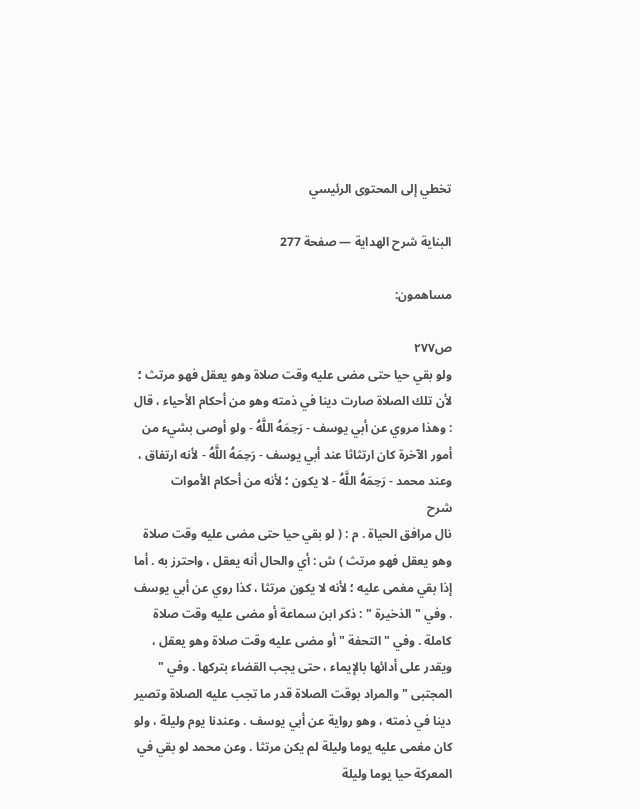تخطي إلى المحتوى الرئيسي

البناية شرح الهداية — صفحة 277

مساهمون:

ص٢٧٧
ولو بقي حيا حتى مضى عليه وقت صلاة وهو يعقل فهو مرتث ؛ لأن تلك الصلاة صارت دينا في ذمته وهو من أحكام الأحياء ، قال : وهذا مروي عن أبي يوسف - رَحِمَهُ اللَّهُ - ولو أوصى بشيء من أمور الآخرة كان ارتثاثا عند أبي يوسف - رَحِمَهُ اللَّهُ - لأنه ارتفاق ، وعند محمد - رَحِمَهُ اللَّهُ - لا يكون ؛ لأنه من أحكام الأموات
شرح
نال مرافق الحياة . م : ( لو بقي حيا حتى مضى عليه وقت صلاة وهو يعقل فهو مرتث ) ش : أي والحال أنه يعقل ، واحترز به . أما إذا بقي مغمى عليه ؛ لأنه لا يكون مرتثا ، كذا روي عن أبي يوسف . وفي " الذخيرة " : ذكر ابن سماعة أو مضى عليه وقت صلاة كاملة . وفي " التحفة " أو مضى عليه وقت صلاة وهو يعقل ، ويقدر على أدائها بالإيماء ، حتى يجب القضاء بتركها . وفي " المجتبى " والمراد بوقت الصلاة قدر ما تجب عليه الصلاة وتصير دينا في ذمته ، وهو رواية عن أبي يوسف . وعندنا يوم وليلة ، ولو كان مغمى عليه يوما وليلة لم يكن مرتثا . وعن محمد لو بقي في المعركة حيا يوما وليلة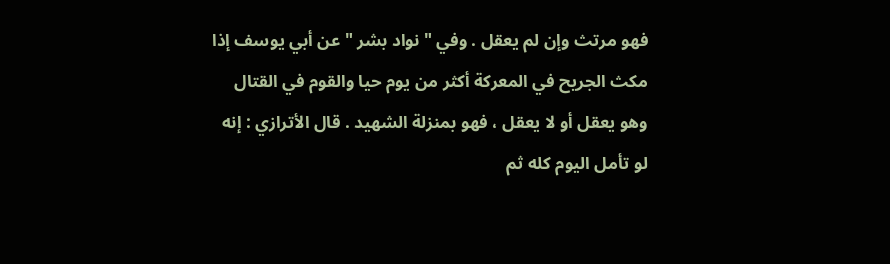فهو مرتث وإن لم يعقل . وفي " نواد بشر " عن أبي يوسف إذا مكث الجريح في المعركة أكثر من يوم حيا والقوم في القتال وهو يعقل أو لا يعقل ، فهو بمنزلة الشهيد . قال الأترازي : إنه لو تأمل اليوم كله ثم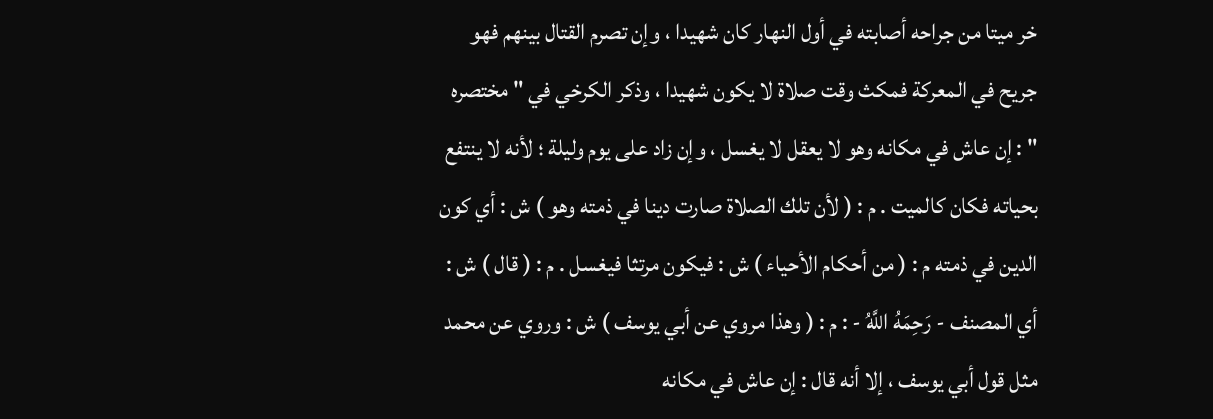خر ميتا من جراحه أصابته في أول النهار كان شهيدا ، وإن تصرم القتال بينهم فهو جريح في المعركة فمكث وقت صلاة لا يكون شهيدا ، وذكر الكرخي في " مختصره " : إن عاش في مكانه وهو لا يعقل لا يغسل ، وإن زاد على يوم وليلة ؛ لأنه لا ينتفع بحياته فكان كالميت . م : ( لأن تلك الصلاة صارت دينا في ذمته وهو ) ش : أي كون الدين في ذمته م : ( من أحكام الأحياء ) ش : فيكون مرتثا فيغسل . م : ( قال ) ش : أي المصنف - رَحِمَهُ اللَّهُ - : م : ( وهذا مروي عن أبي يوسف ) ش : وروي عن محمد مثل قول أبي يوسف ، إلا أنه قال : إن عاش في مكانه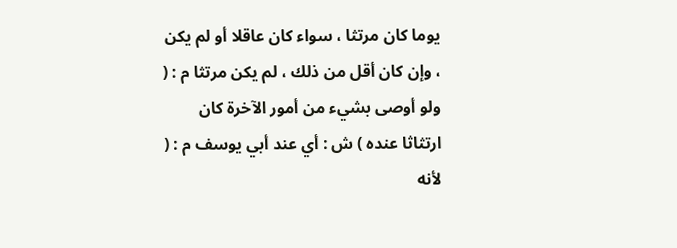يوما كان مرتثا ، سواء كان عاقلا أو لم يكن ، وإن كان أقل من ذلك ، لم يكن مرتثا م : ( ولو أوصى بشيء من أمور الآخرة كان ارتثاثا عنده ) ش : أي عند أبي يوسف م : ( لأنه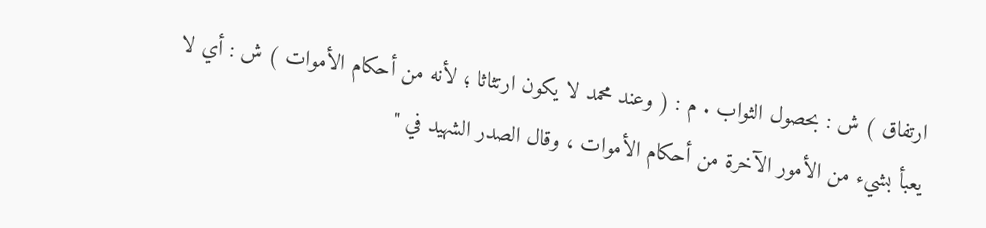ارتفاق ) ش : بحصول الثواب . م : ( وعند محمد لا يكون ارتثاثا ؛ لأنه من أحكام الأموات ) ش : أي لا يعبأ بشيء من الأمور الآخرة من أحكام الأموات ، وقال الصدر الشهيد في "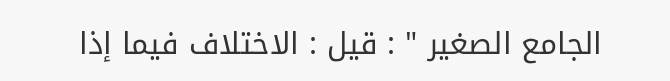الجامع الصغير " : قيل : الاختلاف فيما إذا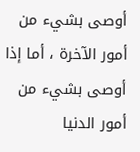أوصى بشيء من أمور الآخرة ، أما إذا أوصى بشيء من أمور الدنيا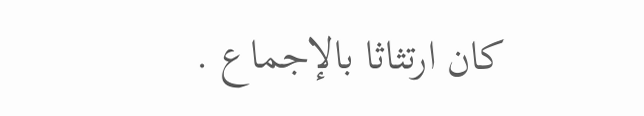كان ارتثاثا بالإجماع .